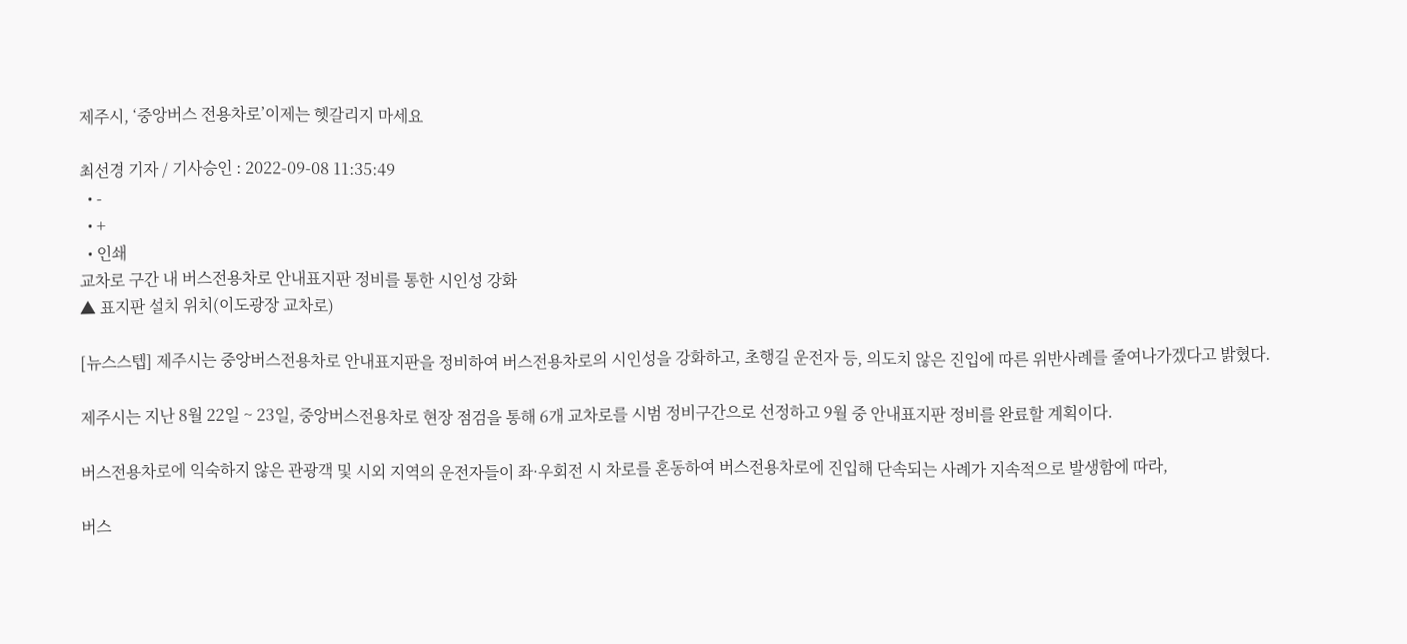제주시, ‘중앙버스 전용차로’이제는 헷갈리지 마세요

최선경 기자 / 기사승인 : 2022-09-08 11:35:49
  • -
  • +
  • 인쇄
교차로 구간 내 버스전용차로 안내표지판 정비를 통한 시인성 강화
▲ 표지판 설치 위치(이도광장 교차로)

[뉴스스텝] 제주시는 중앙버스전용차로 안내표지판을 정비하여 버스전용차로의 시인성을 강화하고, 초행길 운전자 등, 의도치 않은 진입에 따른 위반사례를 줄여나가겠다고 밝혔다.

제주시는 지난 8월 22일 ~ 23일, 중앙버스전용차로 현장 점검을 통해 6개 교차로를 시범 정비구간으로 선정하고 9월 중 안내표지판 정비를 완료할 계획이다.

버스전용차로에 익숙하지 않은 관광객 및 시외 지역의 운전자들이 좌·우회전 시 차로를 혼동하여 버스전용차로에 진입해 단속되는 사례가 지속적으로 발생함에 따라,

버스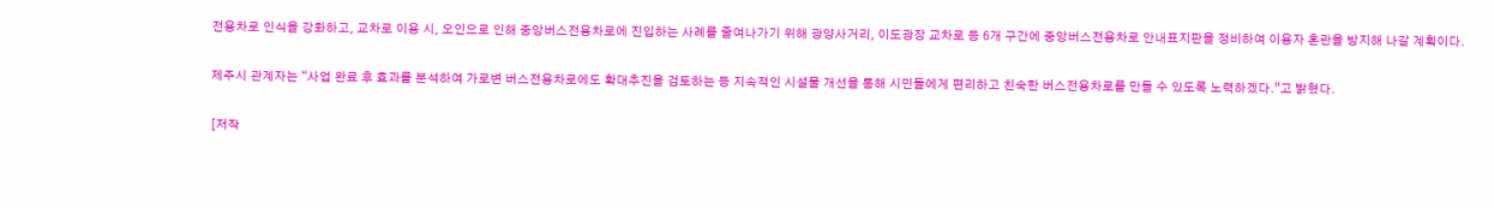전용차로 인식을 강화하고, 교차로 이용 시, 오인으로 인해 중앙버스전용차로에 진입하는 사례를 줄여나가기 위해 광양사거리, 이도광장 교차로 등 6개 구간에 중앙버스전용차로 안내표지판을 정비하여 이용자 혼란을 방지해 나갈 계획이다.

제주시 관계자는 “사업 완료 후 효과를 분석하여 가로변 버스전용차로에도 확대추진을 검토하는 등 지속적인 시설물 개선을 통해 시민들에게 편리하고 친숙한 버스전용차로를 만들 수 있도록 노력하겠다.”고 밝혔다.

[저작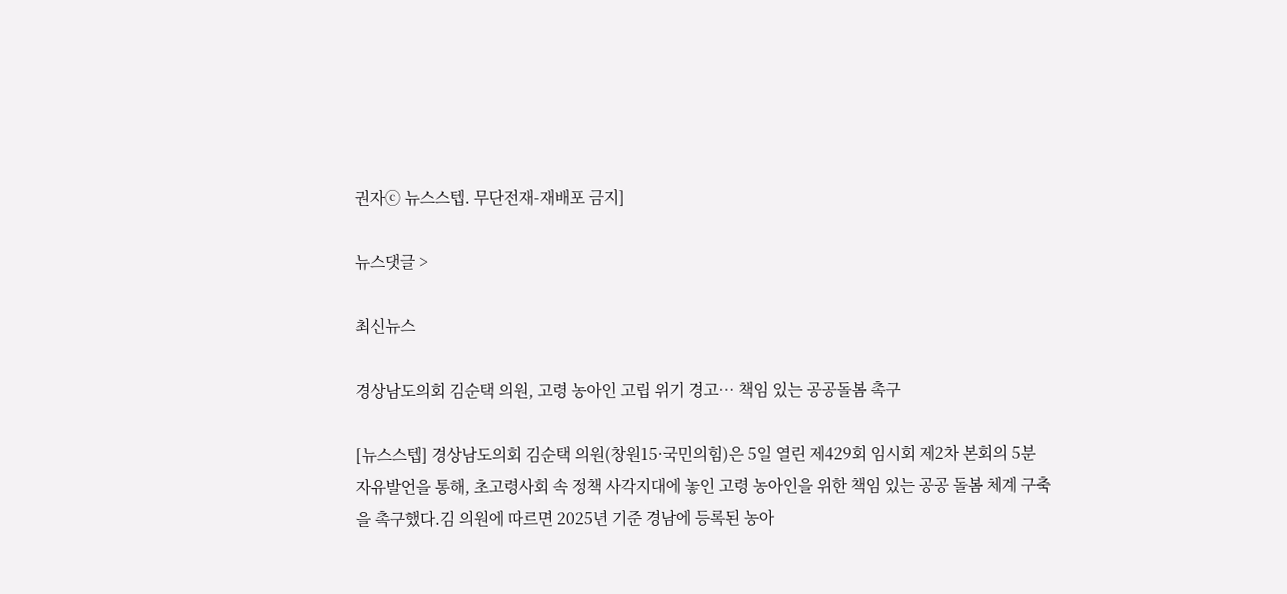권자ⓒ 뉴스스텝. 무단전재-재배포 금지]

뉴스댓글 >

최신뉴스

경상남도의회 김순택 의원, 고령 농아인 고립 위기 경고… 책임 있는 공공돌봄 촉구

[뉴스스텝] 경상남도의회 김순택 의원(창원15·국민의힘)은 5일 열린 제429회 임시회 제2차 본회의 5분 자유발언을 통해, 초고령사회 속 정책 사각지대에 놓인 고령 농아인을 위한 책임 있는 공공 돌봄 체계 구축을 촉구했다.김 의원에 따르면 2025년 기준 경남에 등록된 농아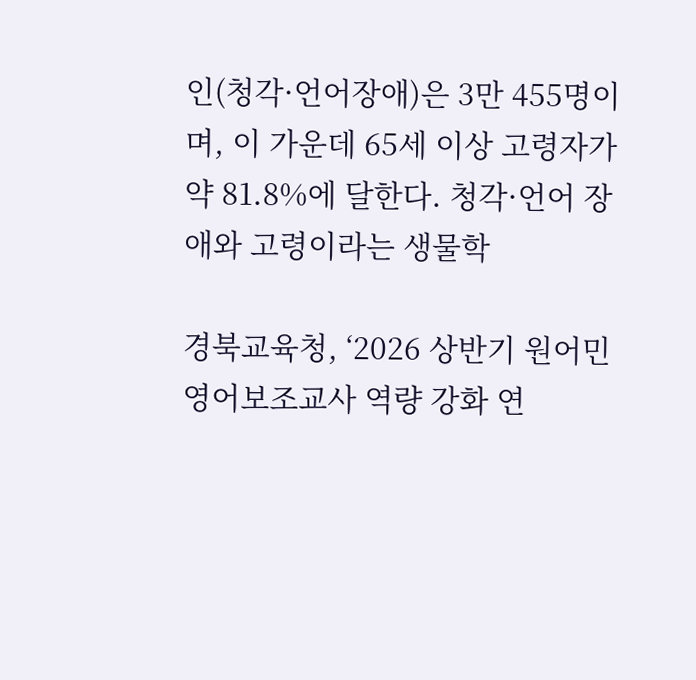인(청각·언어장애)은 3만 455명이며, 이 가운데 65세 이상 고령자가 약 81.8%에 달한다. 청각·언어 장애와 고령이라는 생물학

경북교육청, ‘2026 상반기 원어민 영어보조교사 역량 강화 연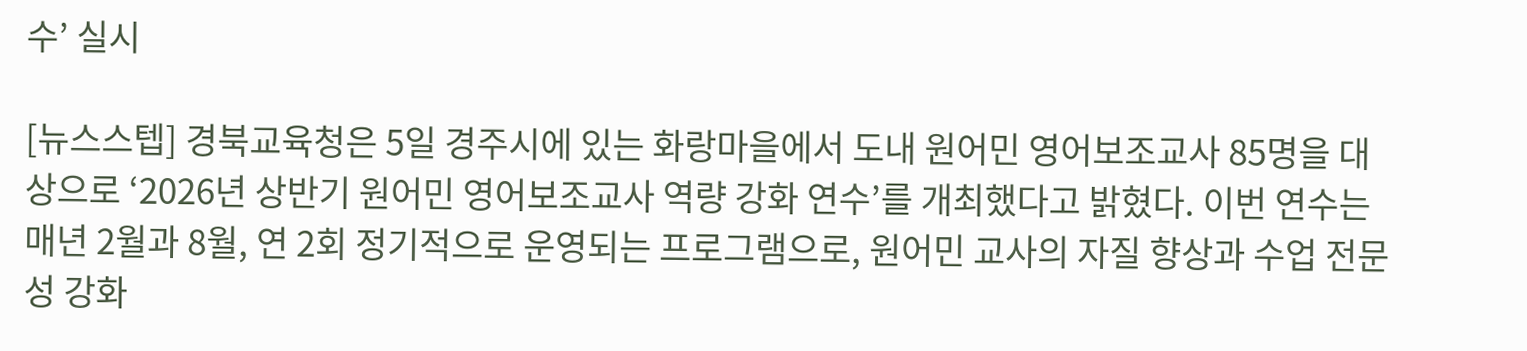수’ 실시

[뉴스스텝] 경북교육청은 5일 경주시에 있는 화랑마을에서 도내 원어민 영어보조교사 85명을 대상으로 ‘2026년 상반기 원어민 영어보조교사 역량 강화 연수’를 개최했다고 밝혔다. 이번 연수는 매년 2월과 8월, 연 2회 정기적으로 운영되는 프로그램으로, 원어민 교사의 자질 향상과 수업 전문성 강화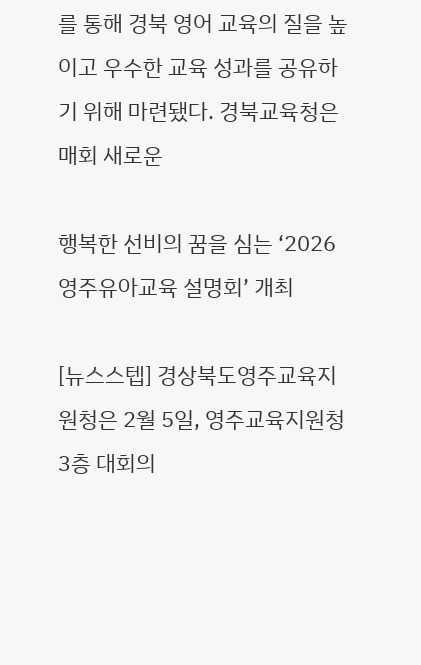를 통해 경북 영어 교육의 질을 높이고 우수한 교육 성과를 공유하기 위해 마련됐다. 경북교육청은 매회 새로운

행복한 선비의 꿈을 심는 ‘2026 영주유아교육 설명회’ 개최

[뉴스스텝] 경상북도영주교육지원청은 2월 5일, 영주교육지원청 3층 대회의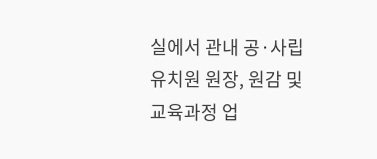실에서 관내 공·사립 유치원 원장, 원감 및 교육과정 업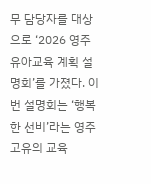무 담당자를 대상으로 ‘2026 영주 유아교육 계획 설명회’를 가졌다. 이번 설명회는 ‘행복한 선비’라는 영주 고유의 교육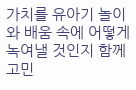가치를 유아기 놀이와 배움 속에 어떻게 녹여낼 것인지 함께 고민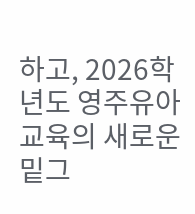하고, 2026학년도 영주유아교육의 새로운 밑그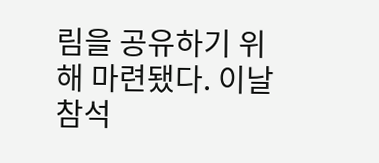림을 공유하기 위해 마련됐다. 이날 참석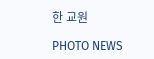한 교원

PHOTO NEWS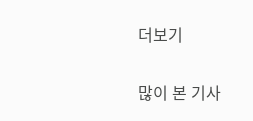더보기

많이 본 기사